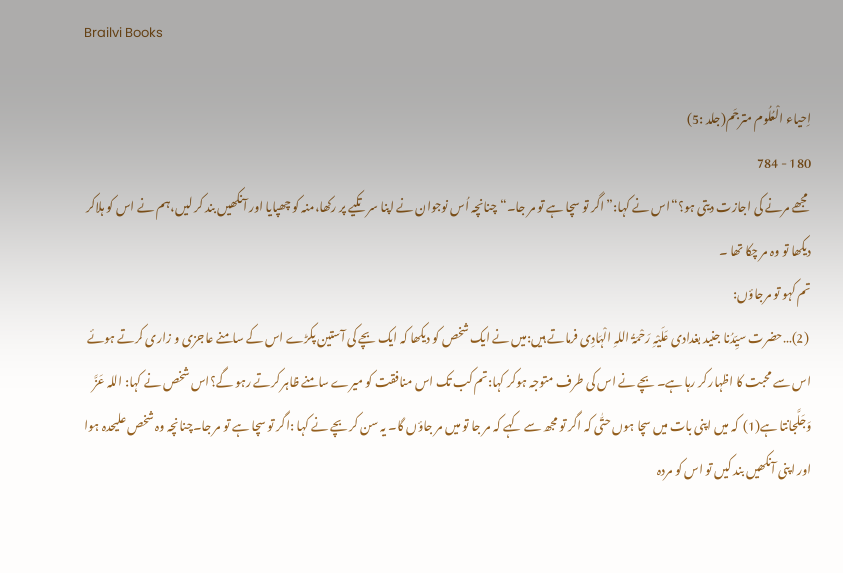Brailvi Books

اِحیاء الْعُلُوم مترجَم(جلد :5)
180 - 784
 مجھے مرنے کی اجازت دیتی ہو؟“اس نے کہا:” اگر تو سچا ہے تو مر جا۔“چنانچہ اُس نوجوان نے اپنا سر تکیے پر رکھا،منہ کو چھپایا اور آنکھیں بند کر لیں،ہم نے اس کو ہلاکر دیکھا تو وہ مر چکا تھا ۔
تم کہو تو مرجاؤں:
 (2)…حضرت سیِّدُنا جنید بغدادی عَلَیْہِ رَحْمَۃُ اللہِ الْہَادِی فرماتے ہیں:میں نے ایک شخص کو دیکھا کہ ایک بچے کی آستین پکڑے اس کے سامنے عاجزی و زاری کرتے ہوئے اس سے محبت کا اظہار کر رہا ہے۔ بچے نے اس کی طرف متوجہ ہوکر کہا:تم کب تک اس منافقت کو میرے سامنے ظاہر کرتے رہو گے؟اس شخص نے کہا: اللہ عَزَّ وَجَلَّجانتا ہے(1)  کہ میں اپنی بات میں سچا ہوں حتّٰی کہ اگر تو مجھ سے کہے کہ مر جا تو میں مر جاؤں گا۔ یہ سن کر بچے نے کہا :اگر تو سچا ہے تو مر جا۔چنانچہ وہ شخص علیحدہ ہوا اور اپنی آنکھیں بند کیں تو اس کو مردہ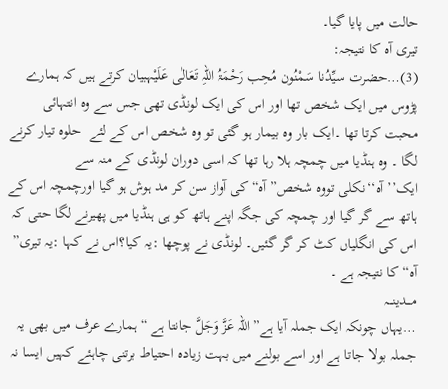حالت میں پایا گیا۔
تیری آہ کا نتیجہ:
(3)…حضرت سیِّدُنا سَمْنُون مُحِب رَحْمَۃُ اللہِ تَعَالٰی عَلَیْہبیان کرتے ہیں کہ ہمارے پڑوس میں ایک شخص تھا اور اس کی ایک لونڈی تھی جس سے وہ انتہائی محبت کرتا تھا ۔ایک بار وہ بیمار ہو گئی تو وہ شخص اس کے لئے  حلوہ تیار کرنے لگا ۔ وہ ہنڈیا میں چمچہ ہلا رہا تھا کہ اسی دوران لونڈی کے منہ سے ایک’’آہ‘‘نکلی تووہ شخص” آہ“ کی آواز سن کر مد ہوش ہو گیا اورچمچہ اس کے ہاتھ سے گر گیا اور چمچہ کی جگہ اپنے ہاتھ کو ہی ہنڈیا میں پھیرنے لگا حتی کہ اس کی انگلیاں کٹ کر گر گئیں۔ لونڈی نے پوچھا :یہ کیا؟اس نے کہا :یہ تیری” آہ“ کا نتیجہ ہے ۔
مـــدینـــہ
…یہاں چونکہ ایک جملہ آیا ہے”اللہ عَزَّ وَجَلَّ جانتا ہے “ہمارے عرف میں بھی یہ جملہ بولا جاتا ہے اور اسے بولنے میں بہت زیادہ احتیاط برتنی چاہئے کہیں ایسا نہ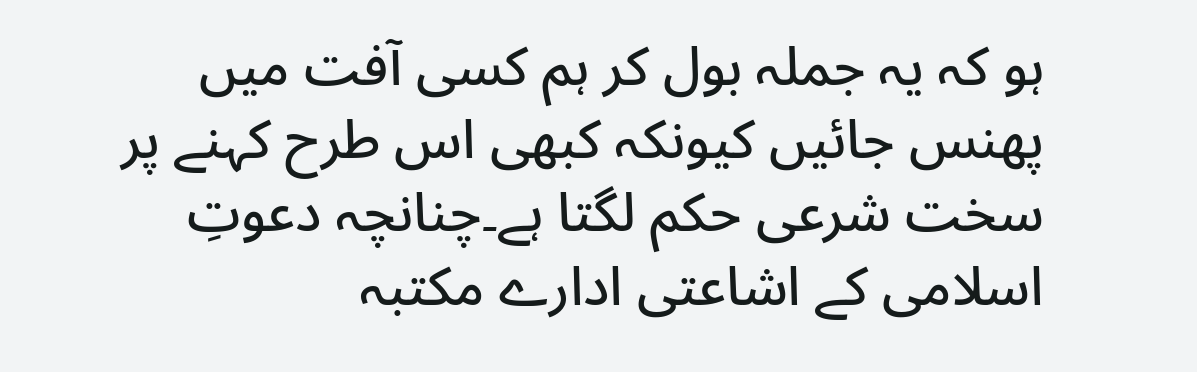ہو کہ یہ جملہ بول کر ہم کسی آفت میں پھنس جائیں کیونکہ کبھی اس طرح کہنے پر سخت شرعی حکم لگتا ہے۔چنانچہ دعوتِ اسلامی کے اشاعتی ادارے مکتبہ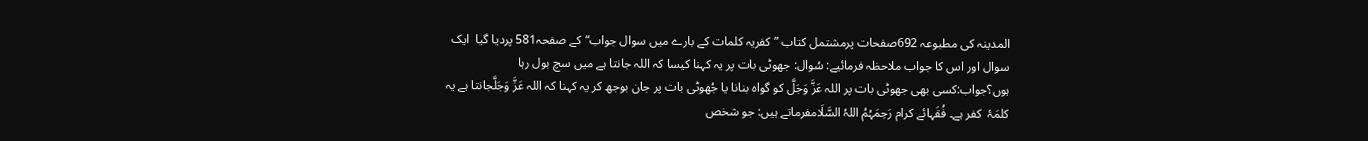المدینہ کی مطبوعہ 692صفحات پرمشتمل کتاب ”کفریہ کلمات کے بارے میں سوال جواب“کے صفحہ581 پردیا گیا  ایک سوال اور اس کا جواب ملاحظہ فرمائیے: سُوال: جھوٹی بات پر یہ کہنا کیسا کہ اللہ جانتا ہے میں سچ بول رہا ہوں؟جواب:کسی بھی جھوٹی بات پر اللہ عَزَّ وَجَلَّ کو گواہ بنانا یا جُھوٹی بات پر جان بوجھ کر یہ کہنا کہ اللہ عَزَّ وَجَلَّجانتا ہے یہ کلمَۂ  کفر ہے۔ فُقَہائے کرام رَحِمَہُمُ اللہُ السَّلَامفرماتے ہیں: جو شخص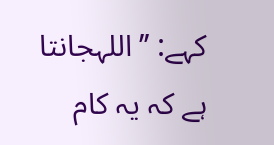کہے: ’’اللہجانتا ہے کہ یہ کام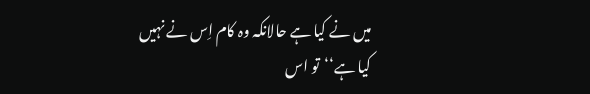میں نے کیا ہے حالانکہ وہ کام اِس نے نہیں کیا ہے‘‘تو اس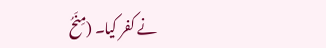نے کفر کیا۔ (مِنَحُ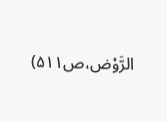الرَّوْض،ص۵۱۱)